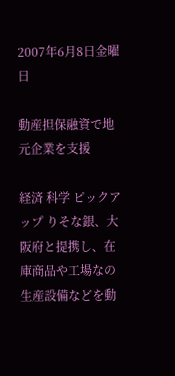2007年6月8日金曜日

動産担保融資で地元企業を支援

経済 科学 ピックアップ りそな銀、大阪府と提携し、在庫商品や工場なの生産設備などを動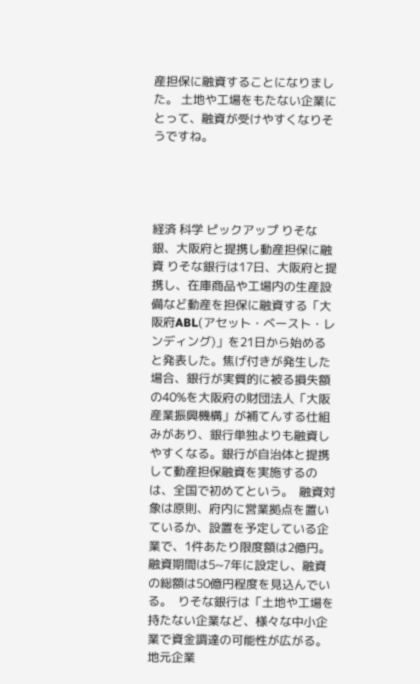産担保に融資することになりました。 土地や工場をもたない企業にとって、融資が受けやすくなりそうですね。




経済 科学 ピックアップ りそな銀、大阪府と提携し動産担保に融資 りそな銀行は17日、大阪府と提携し、在庫商品や工場内の生産設備など動産を担保に融資する「大阪府ABL(アセット・ベースト・レンディング)」を21日から始めると発表した。焦げ付きが発生した場合、銀行が実質的に被る損失額の40%を大阪府の財団法人「大阪産業振興機構」が補てんする仕組みがあり、銀行単独よりも融資しやすくなる。銀行が自治体と提携して動産担保融資を実施するのは、全国で初めてという。  融資対象は原則、府内に営業拠点を置いているか、設置を予定している企業で、1件あたり限度額は2億円。融資期間は5~7年に設定し、融資の総額は50億円程度を見込んでいる。  りそな銀行は「土地や工場を持たない企業など、様々な中小企業で資金調達の可能性が広がる。地元企業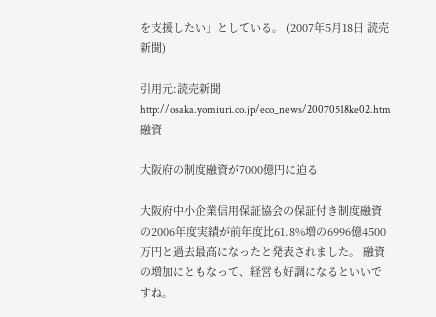を支援したい」としている。 (2007年5月18日 読売新聞)

引用元:読売新聞
http://osaka.yomiuri.co.jp/eco_news/20070518ke02.htm
融資

大阪府の制度融資が7000億円に迫る

大阪府中小企業信用保証協会の保証付き制度融資の2006年度実績が前年度比61.8%増の6996億4500万円と過去最高になったと発表されました。 融資の増加にともなって、経営も好調になるといいですね。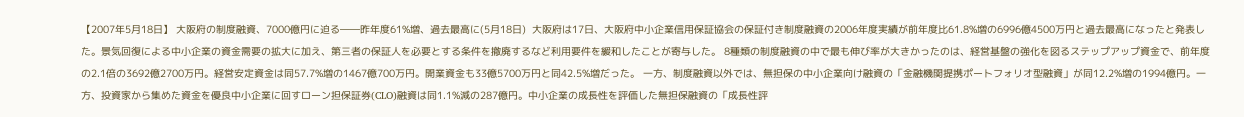【2007年5月18日】 大阪府の制度融資、7000億円に迫る――昨年度61%増、過去最高に(5月18日)  大阪府は17日、大阪府中小企業信用保証協会の保証付き制度融資の2006年度実績が前年度比61.8%増の6996億4500万円と過去最高になったと発表した。景気回復による中小企業の資金需要の拡大に加え、第三者の保証人を必要とする条件を撤廃するなど利用要件を緩和したことが寄与した。 8種類の制度融資の中で最も伸び率が大きかったのは、経営基盤の強化を図るステップアップ資金で、前年度の2.1倍の3692億2700万円。経営安定資金は同57.7%増の1467億700万円。開業資金も33億5700万円と同42.5%増だった。 一方、制度融資以外では、無担保の中小企業向け融資の「金融機関提携ポートフォリオ型融資」が同12.2%増の1994億円。一方、投資家から集めた資金を優良中小企業に回すローン担保証券(CLO)融資は同1.1%減の287億円。中小企業の成長性を評価した無担保融資の「成長性評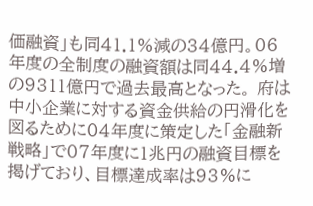価融資」も同41.1%減の34億円。06年度の全制度の融資額は同44.4%増の9311億円で過去最高となった。 府は中小企業に対する資金供給の円滑化を図るために04年度に策定した「金融新戦略」で07年度に1兆円の融資目標を掲げており、目標達成率は93%に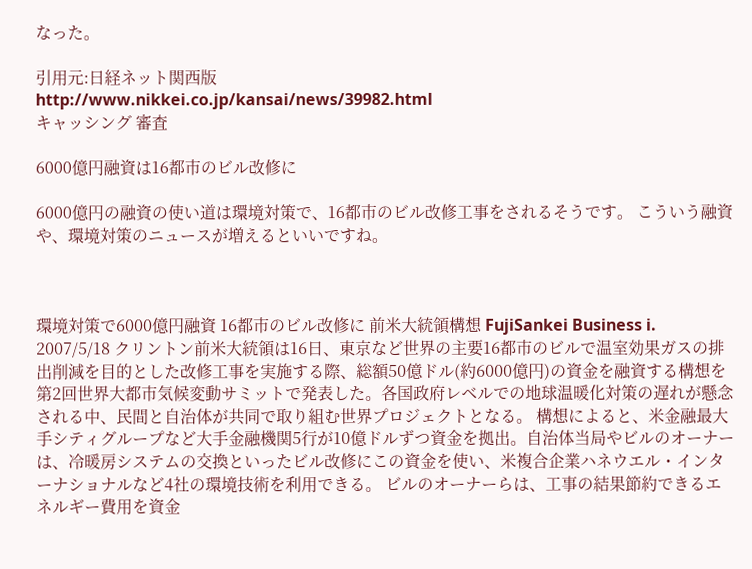なった。

引用元:日経ネット関西版
http://www.nikkei.co.jp/kansai/news/39982.html
キャッシング 審査

6000億円融資は16都市のビル改修に

6000億円の融資の使い道は環境対策で、16都市のビル改修工事をされるそうです。 こういう融資や、環境対策のニュースが増えるといいですね。



環境対策で6000億円融資 16都市のビル改修に 前米大統領構想 FujiSankei Business i. 2007/5/18 クリントン前米大統領は16日、東京など世界の主要16都市のビルで温室効果ガスの排出削減を目的とした改修工事を実施する際、総額50億ドル(約6000億円)の資金を融資する構想を第2回世界大都市気候変動サミットで発表した。各国政府レベルでの地球温暖化対策の遅れが懸念される中、民間と自治体が共同で取り組む世界プロジェクトとなる。 構想によると、米金融最大手シティグループなど大手金融機関5行が10億ドルずつ資金を拠出。自治体当局やビルのオーナーは、冷暖房システムの交換といったビル改修にこの資金を使い、米複合企業ハネウエル・インターナショナルなど4社の環境技術を利用できる。 ビルのオーナーらは、工事の結果節約できるエネルギー費用を資金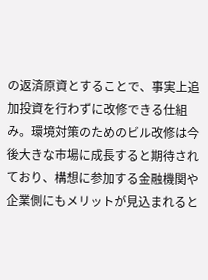の返済原資とすることで、事実上追加投資を行わずに改修できる仕組み。環境対策のためのビル改修は今後大きな市場に成長すると期待されており、構想に参加する金融機関や企業側にもメリットが見込まれると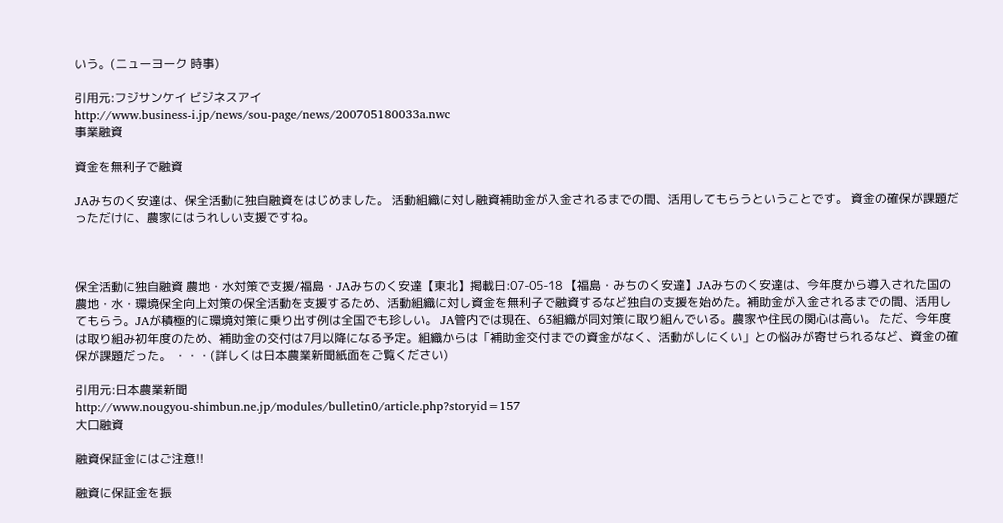いう。(ニューヨーク 時事)

引用元:フジサンケイ ビジネスアイ
http://www.business-i.jp/news/sou-page/news/200705180033a.nwc
事業融資

資金を無利子で融資

JAみちのく安達は、保全活動に独自融資をはじめました。 活動組織に対し融資補助金が入金されるまでの間、活用してもらうということです。 資金の確保が課題だっただけに、農家にはうれしい支援ですね。



保全活動に独自融資 農地・水対策で支援/福島・JAみちのく安達【東北】掲載日:07-05-18 【福島・みちのく安達】JAみちのく安達は、今年度から導入された国の農地・水・環境保全向上対策の保全活動を支援するため、活動組織に対し資金を無利子で融資するなど独自の支援を始めた。補助金が入金されるまでの間、活用してもらう。JAが積極的に環境対策に乗り出す例は全国でも珍しい。 JA管内では現在、63組織が同対策に取り組んでいる。農家や住民の関心は高い。 ただ、今年度は取り組み初年度のため、補助金の交付は7月以降になる予定。組織からは「補助金交付までの資金がなく、活動がしにくい」との悩みが寄せられるなど、資金の確保が課題だった。 ・・・(詳しくは日本農業新聞紙面をご覧ください)

引用元:日本農業新聞
http://www.nougyou-shimbun.ne.jp/modules/bulletin0/article.php?storyid=157
大口融資

融資保証金にはご注意!!

融資に保証金を振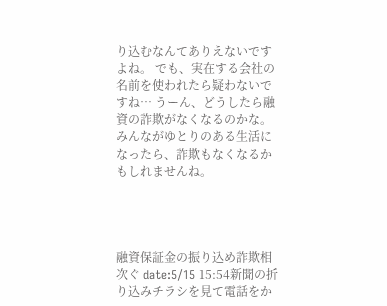り込むなんてありえないですよね。 でも、実在する会社の名前を使われたら疑わないですね… うーん、どうしたら融資の詐欺がなくなるのかな。 みんながゆとりのある生活になったら、詐欺もなくなるかもしれませんね。




融資保証金の振り込め詐欺相次ぐ date:5/15 15:54新聞の折り込みチラシを見て電話をか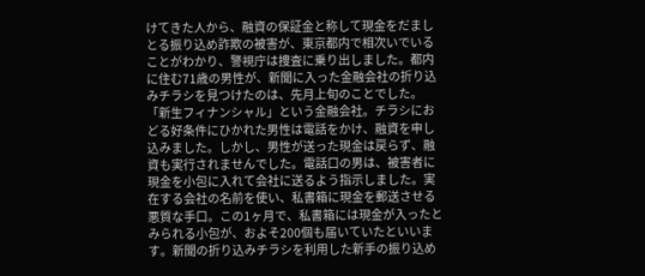けてきた人から、融資の保証金と称して現金をだましとる振り込め詐欺の被害が、東京都内で相次いでいることがわかり、警視庁は捜査に乗り出しました。都内に住む71歳の男性が、新聞に入った金融会社の折り込みチラシを見つけたのは、先月上旬のことでした。「新生フィナンシャル」という金融会社。チラシにおどる好条件にひかれた男性は電話をかけ、融資を申し込みました。しかし、男性が送った現金は戻らず、融資も実行されませんでした。電話口の男は、被害者に現金を小包に入れて会社に送るよう指示しました。実在する会社の名前を使い、私書箱に現金を郵送させる悪質な手口。この1ヶ月で、私書箱には現金が入ったとみられる小包が、およそ200個も届いていたといいます。新聞の折り込みチラシを利用した新手の振り込め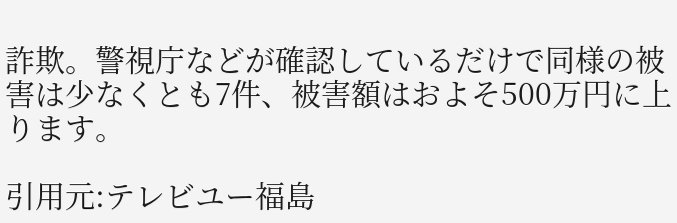詐欺。警視庁などが確認しているだけで同様の被害は少なくとも7件、被害額はおよそ500万円に上ります。

引用元:テレビユー福島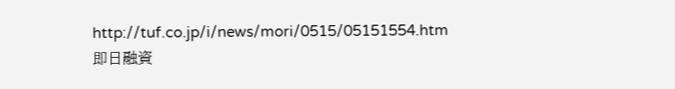http://tuf.co.jp/i/news/mori/0515/05151554.htm
即日融資